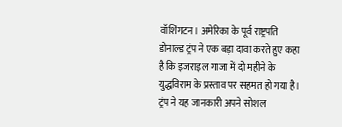वॉशिंगटन। अमेरिका के पूर्व राष्ट्रपति डोनाल्ड ट्रंप ने एक बड़ा दावा करते हुए कहा है कि इजराइल गाजा में दो महीने के युद्धविराम के प्रस्ताव पर सहमत हो गया है। ट्रंप ने यह जानकारी अपने सोशल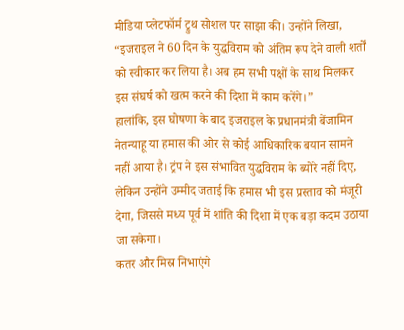मीडिया प्लेटफॉर्म ट्रुथ सोशल पर साझा की। उन्होंने लिखा, “इजराइल ने 60 दिन के युद्धविराम को अंतिम रूप देने वाली शर्तों को स्वीकार कर लिया है। अब हम सभी पक्षों के साथ मिलकर इस संघर्ष को खत्म करने की दिशा में काम करेंगे।”
हालांकि, इस घोषणा के बाद इजराइल के प्रधानमंत्री बेंजामिन नेतन्याहू या हमास की ओर से कोई आधिकारिक बयान सामने नहीं आया है। ट्रंप ने इस संभावित युद्धविराम के ब्योरे नहीं दिए, लेकिन उन्होंने उम्मीद जताई कि हमास भी इस प्रस्ताव को मंजूरी देगा, जिससे मध्य पूर्व में शांति की दिशा में एक बड़ा कदम उठाया जा सकेगा।
कतर और मिस्र निभाएंगे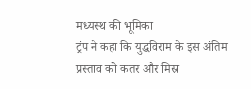मध्यस्थ की भूमिका
ट्रंप ने कहा कि युद्धविराम के इस अंतिम प्रस्ताव को कतर और मिस्र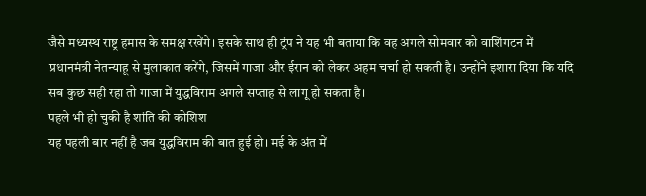जैसे मध्यस्थ राष्ट्र हमास के समक्ष रखेंगे। इसके साथ ही ट्रंप ने यह भी बताया कि वह अगले सोमवार को वाशिंगटन में प्रधानमंत्री नेतन्याहू से मुलाकात करेंगे, जिसमें गाजा और ईरान को लेकर अहम चर्चा हो सकती है। उन्होंने इशारा दिया कि यदि सब कुछ सही रहा तो गाजा में युद्धविराम अगले सप्ताह से लागू हो सकता है।
पहले भी हो चुकी है शांति की कोशिश
यह पहली बार नहीं है जब युद्धविराम की बात हुई हो। मई के अंत में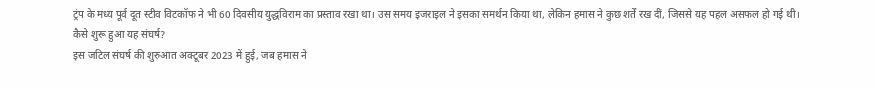ट्रंप के मध्य पूर्व दूत स्टीव विटकॉफ ने भी 60 दिवसीय युद्धविराम का प्रस्ताव रखा था। उस समय इजराइल ने इसका समर्थन किया था, लेकिन हमास ने कुछ शर्तें रख दीं, जिससे यह पहल असफल हो गई थी।
कैसे शुरू हुआ यह संघर्ष?
इस जटिल संघर्ष की शुरुआत अक्टूबर 2023 में हुई, जब हमास ने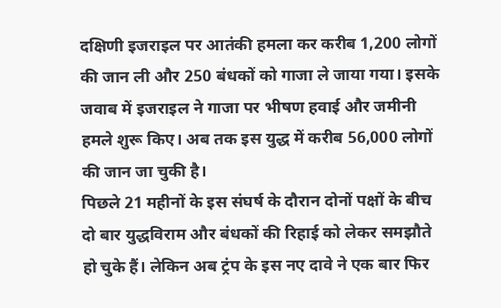दक्षिणी इजराइल पर आतंकी हमला कर करीब 1,200 लोगों की जान ली और 250 बंधकों को गाजा ले जाया गया। इसके जवाब में इजराइल ने गाजा पर भीषण हवाई और जमीनी हमले शुरू किए। अब तक इस युद्ध में करीब 56,000 लोगों की जान जा चुकी है।
पिछले 21 महीनों के इस संघर्ष के दौरान दोनों पक्षों के बीच दो बार युद्धविराम और बंधकों की रिहाई को लेकर समझौते हो चुके हैं। लेकिन अब ट्रंप के इस नए दावे ने एक बार फिर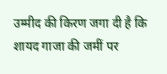उम्मीद की किरण जगा दी है कि शायद गाजा की जमीं पर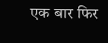एक बार फिर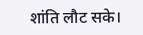शांति लौट सके।